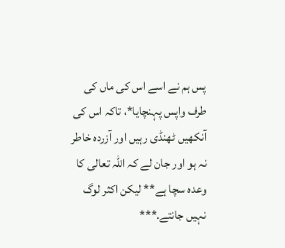پس ہم نے اسے اس کی ماں کی طرف واپس پہنچایا*، تاکہ اس کی آنکھیں ٹھنڈی رہیں اور آزرده خاطر نہ ہو اور جان لے کہ اللہ تعالی کا وعده سچا ہے** لیکن اکثر لوگ نہیں جانتے.***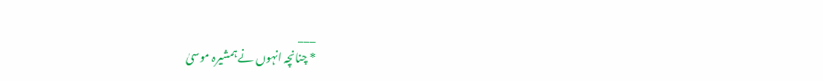___
* چنانچہ انہوں نے ہمشیرہ موسیٰ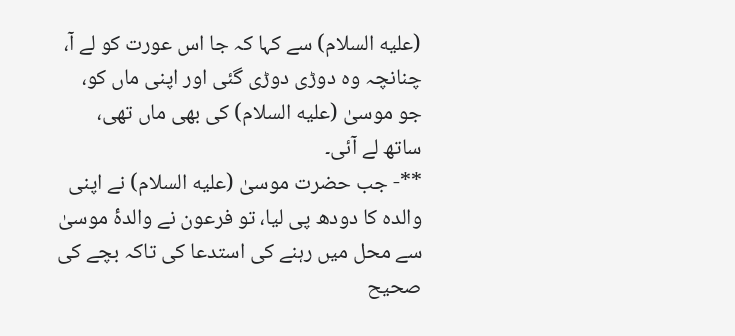(عليه السلام) سے کہا کہ جا اس عورت کو لے آ، چنانچہ وہ دوڑی دوڑی گئی اور اپنی ماں کو، جو موسیٰ (عليه السلام) کی بھی ماں تھی، ساتھ لے آئی۔
**- جب حضرت موسیٰ (عليه السلام) نے اپنی والدہ کا دودھ پی لیا، تو فرعون نے والدۂ موسیٰ سے محل میں رہنے کی استدعا کی تاکہ بچے کی صحیح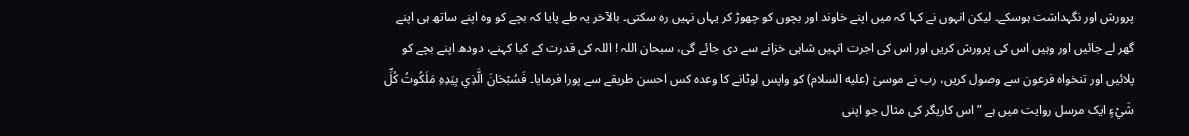پرورش اور نگہداشت ہوسکے۔ لیکن انہوں نے کہا کہ میں اپنے خاوند اور بچوں کو چھوڑ کر یہاں نہیں رہ سکتی۔ بالآخر یہ طے پایا کہ بچے کو وہ اپنے ساتھ ہی اپنے گھر لے جائیں اور وہیں اس کی پرورش کریں اور اس کی اجرت انہیں شاہی خزانے سے دی جائے گی، سبحان اللہ ! اللہ کی قدرت کے کیا کہنے، دودھ اپنے بچے کو پلائیں اور تنخواہ فرعون سے وصول کریں، رب نے موسیٰ (عليه السلام) کو واپس لوٹانے کا وعدہ کس احسن طریقے سے پورا فرمایا۔ فَسُبْحَانَ الَّذِي بِيَدِهِ مَلَكُوتُ كُلِّ شَيْءٍ ایک مرسل روایت میں ہے ”اس کاریگر کی مثال جو اپنی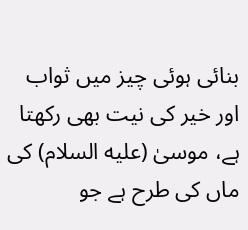بنائی ہوئی چیز میں ثواب اور خیر کی نیت بھی رکھتا ہے، موسیٰ (عليه السلام) کی ماں کی طرح ہے جو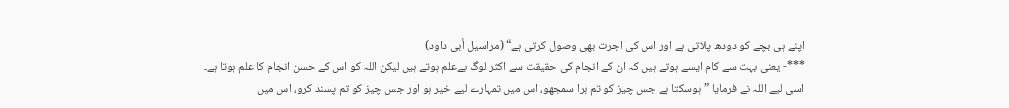اپنے ہی بچے کو دودھ پلاتی ہے اور اس کی اجرت بھی وصول کرتی ہے“ (مراسیل أبی داود)
***- یعنی بہت سے کام ایسے ہوتے ہیں کہ ان کے انجام کی حقیقت سے اکثر لوگ بےعلم ہوتے ہیں لیکن اللہ کو اس کے حسن انجام کا علم ہوتا ہے۔ اسی لیے اللہ نے فرمایا ”ہوسکتا ہے جس چیز کو تم برا سمجھو، اس میں تمہارے لیے خیر ہو اور جس چیز کو تم پسند کرو، اس میں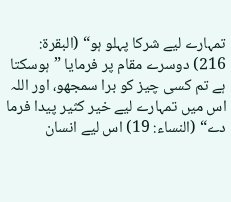تمہارے لیے شرکا پہلو ہو“ (البقرۃ: 216) دوسرے مقام پر فرمایا ”ہوسکتا ہے تم کسی چیز کو برا سمجھو، اور اللہ اس میں تمہارے لیے خیر کثیر پیدا فرما دے“ (النساء: 19) اس لیے انسان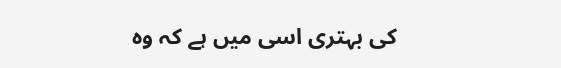کی بہتری اسی میں ہے کہ وہ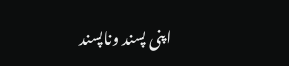اپنی پسند وناپسند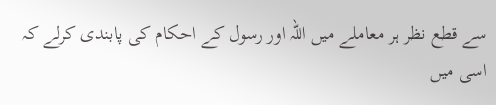سے قطع نظر ہر معاملے میں اللہ اور رسول کے احکام کی پابندی کرلے کہ اسی میں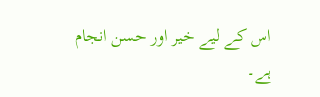اس کے لیے خیر اور حسن انجام ہے۔